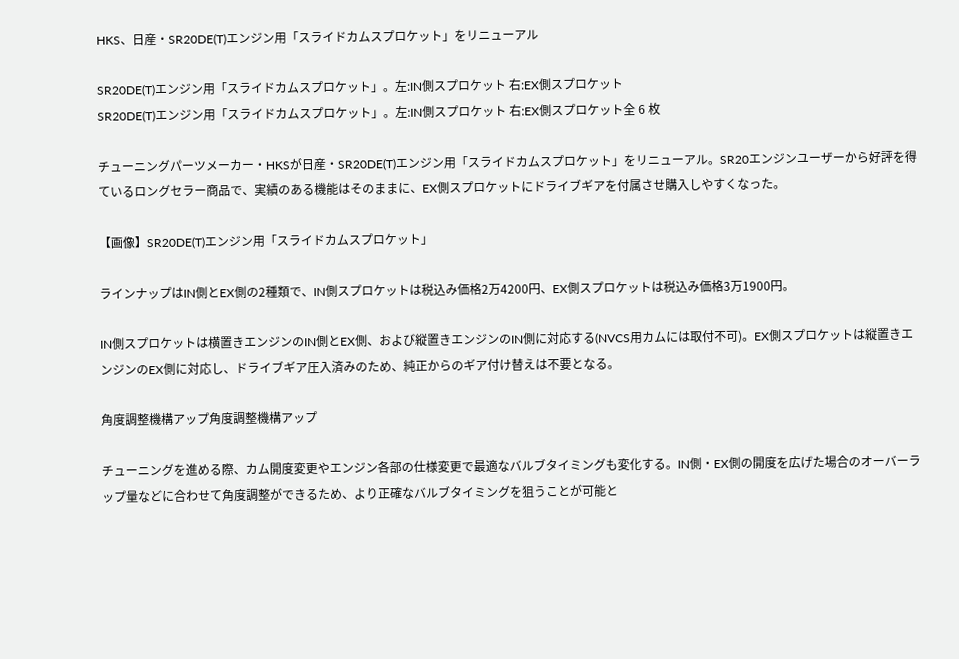HKS、日産・SR20DE(T)エンジン用「スライドカムスプロケット」をリニューアル

SR20DE(T)エンジン用「スライドカムスプロケット」。左:IN側スプロケット 右:EX側スプロケット
SR20DE(T)エンジン用「スライドカムスプロケット」。左:IN側スプロケット 右:EX側スプロケット全 6 枚

チューニングパーツメーカー・HKSが日産・SR20DE(T)エンジン用「スライドカムスプロケット」をリニューアル。SR20エンジンユーザーから好評を得ているロングセラー商品で、実績のある機能はそのままに、EX側スプロケットにドライブギアを付属させ購入しやすくなった。

【画像】SR20DE(T)エンジン用「スライドカムスプロケット」

ラインナップはIN側とEX側の2種類で、IN側スプロケットは税込み価格2万4200円、EX側スプロケットは税込み価格3万1900円。

IN側スプロケットは横置きエンジンのIN側とEX側、および縦置きエンジンのIN側に対応する(NVCS用カムには取付不可)。EX側スプロケットは縦置きエンジンのEX側に対応し、ドライブギア圧入済みのため、純正からのギア付け替えは不要となる。

角度調整機構アップ角度調整機構アップ

チューニングを進める際、カム開度変更やエンジン各部の仕様変更で最適なバルブタイミングも変化する。IN側・EX側の開度を広げた場合のオーバーラップ量などに合わせて角度調整ができるため、より正確なバルブタイミングを狙うことが可能と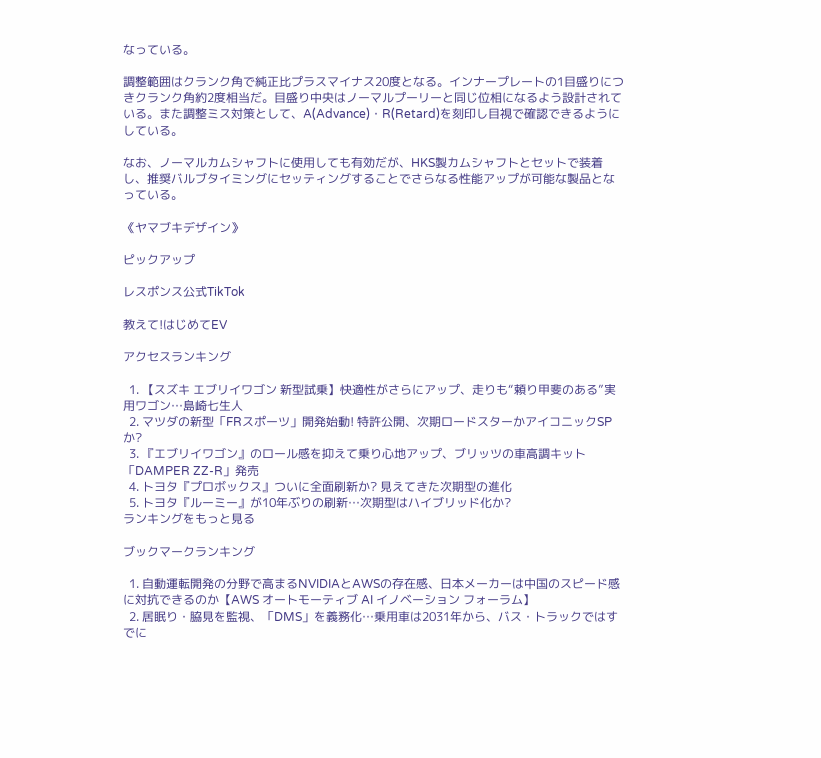なっている。

調整範囲はクランク角で純正比プラスマイナス20度となる。インナープレートの1目盛りにつきクランク角約2度相当だ。目盛り中央はノーマルプーリーと同じ位相になるよう設計されている。また調整ミス対策として、A(Advance)・R(Retard)を刻印し目視で確認できるようにしている。

なお、ノーマルカムシャフトに使用しても有効だが、HKS製カムシャフトとセットで装着し、推奨バルブタイミングにセッティングすることでさらなる性能アップが可能な製品となっている。

《ヤマブキデザイン》

ピックアップ

レスポンス公式TikTok

教えて!はじめてEV

アクセスランキング

  1. 【スズキ エブリイワゴン 新型試乗】快適性がさらにアップ、走りも“頼り甲斐のある”実用ワゴン…島崎七生人
  2. マツダの新型「FRスポーツ」開発始動! 特許公開、次期ロードスターかアイコニックSPか?
  3. 『エブリイワゴン』のロール感を抑えて乗り心地アップ、ブリッツの車高調キット「DAMPER ZZ-R」発売
  4. トヨタ『プロボックス』ついに全面刷新か? 見えてきた次期型の進化
  5. トヨタ『ルーミー』が10年ぶりの刷新…次期型はハイブリッド化か?
ランキングをもっと見る

ブックマークランキング

  1. 自動運転開発の分野で高まるNVIDIAとAWSの存在感、日本メーカーは中国のスピード感に対抗できるのか【AWS オートモーティブ AI イノベーション フォーラム】
  2. 居眠り・脇見を監視、「DMS」を義務化…乗用車は2031年から、バス・トラックではすでに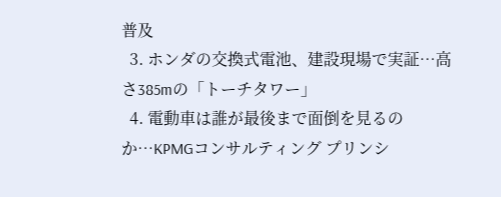普及
  3. ホンダの交換式電池、建設現場で実証…高さ385mの「トーチタワー」
  4. 電動車は誰が最後まで面倒を見るのか…KPMGコンサルティング プリンシ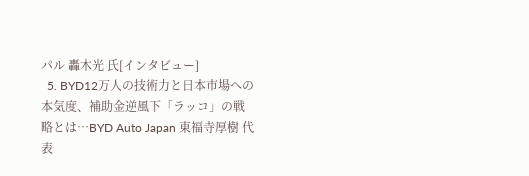パル 轟木光 氏[インタビュー]
  5. BYD12万人の技術力と日本市場への本気度、補助金逆風下「ラッコ」の戦略とは…BYD Auto Japan 東福寺厚樹 代表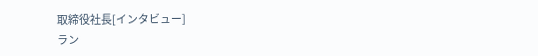取締役社長[インタビュー]
ラン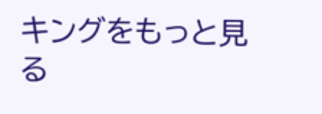キングをもっと見る